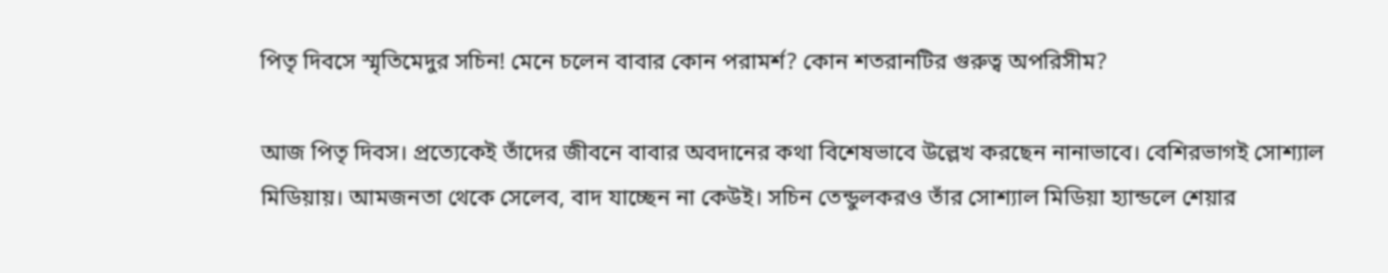পিতৃ দিবসে স্মৃতিমেদুর সচিন! মেনে চলেন বাবার কোন পরামর্শ? কোন শতরানটির গুরুত্ব অপরিসীম?

আজ পিতৃ দিবস। প্রত্যেকেই তাঁদের জীবনে বাবার অবদানের কথা বিশেষভাবে উল্লেখ করছেন নানাভাবে। বেশিরভাগই সোশ্যাল মিডিয়ায়। আমজনতা থেকে সেলেব, বাদ যাচ্ছেন না কেউই। সচিন তেন্ডুলকরও তাঁর সোশ্যাল মিডিয়া হ্যান্ডলে শেয়ার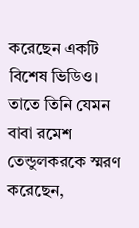করেছেন একটি বিশেষ ভিডিও। তাতে তিনি যেমন বাবা রমেশ তেন্ডুলকরকে স্মরণ করেছেন,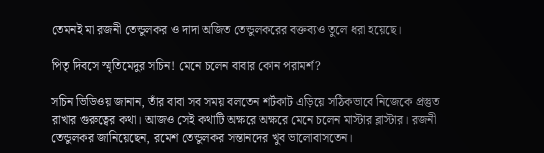তেমনই মা রজনী তেন্ডুলকর ও দাদা অজিত তেন্ডুলকরের বক্তব্যও তুলে ধরা হয়েছে।

পিতৃ দিবসে স্মৃতিমেদুর সচিন! মেনে চলেন বাবার কোন পরামর্শ?

সচিন ভিডিওয় জানান, তাঁর বাবা সব সময় বলতেন শর্টকাট এড়িয়ে সঠিকভাবে নিজেকে প্রস্তুত রাখার গুরুত্বের কথা। আজও সেই কথাটি অক্ষরে অক্ষরে মেনে চলেন মাস্টার ব্লাস্টার। রজনী তেন্ডুলকর জানিয়েছেন, রমেশ তেন্ডুলকর সন্তানদের খুব ভালোবাসতেন।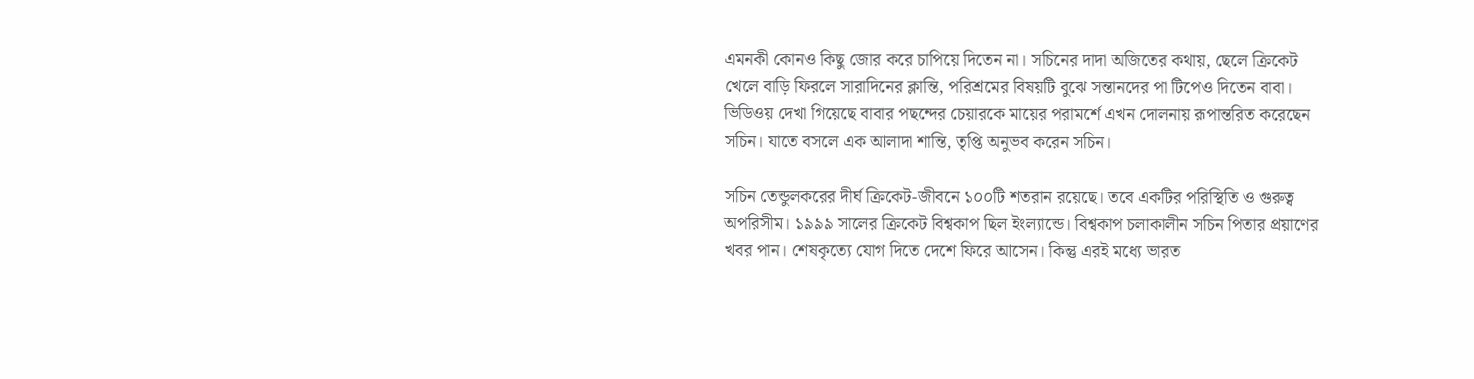এমনকী কোনও কিছু জোর করে চাপিয়ে দিতেন না। সচিনের দাদা অজিতের কথায়, ছেলে ক্রিকেট খেলে বাড়ি ফিরলে সারাদিনের ক্লান্তি, পরিশ্রমের বিষয়টি বুঝে সন্তানদের পা টিপেও দিতেন বাবা। ভিডিওয় দেখা গিয়েছে বাবার পছন্দের চেয়ারকে মায়ের পরামর্শে এখন দোলনায় রূপান্তরিত করেছেন সচিন। যাতে বসলে এক আলাদা শান্তি, তৃপ্তি অনুভব করেন সচিন।

সচিন তেন্ডুলকরের দীর্ঘ ক্রিকেট-জীবনে ১০০টি শতরান রয়েছে। তবে একটির পরিস্থিতি ও গুরুত্ব অপরিসীম। ১৯৯৯ সালের ক্রিকেট বিশ্বকাপ ছিল ইংল্যান্ডে। বিশ্বকাপ চলাকালীন সচিন পিতার প্রয়াণের খবর পান। শেষকৃত্যে যোগ দিতে দেশে ফিরে আসেন। কিন্তু এরই মধ্যে ভারত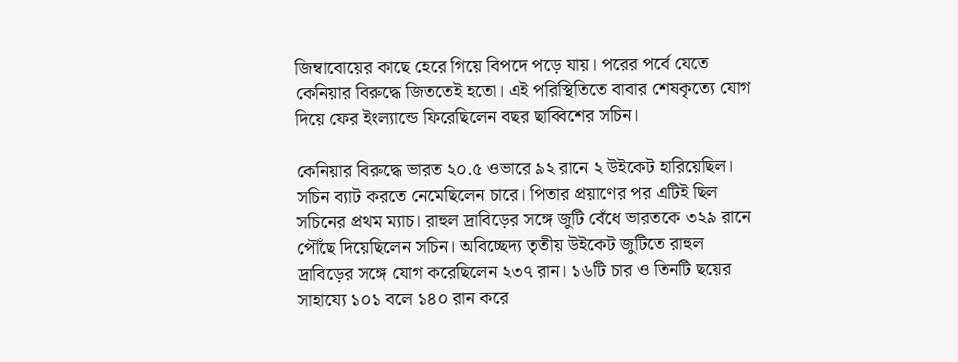জিম্বাবোয়ের কাছে হেরে গিয়ে বিপদে পড়ে যায়। পরের পর্বে যেতে কেনিয়ার বিরুদ্ধে জিততেই হতো। এই পরিস্থিতিতে বাবার শেষকৃত্যে যোগ দিয়ে ফের ইংল্যান্ডে ফিরেছিলেন বছর ছাব্বিশের সচিন।

কেনিয়ার বিরুদ্ধে ভারত ২০.৫ ওভারে ৯২ রানে ২ উইকেট হারিয়েছিল। সচিন ব্যাট করতে নেমেছিলেন চারে। পিতার প্রয়াণের পর এটিই ছিল সচিনের প্রথম ম্যাচ। রাহুল দ্রাবিড়ের সঙ্গে জুটি বেঁধে ভারতকে ৩২৯ রানে পৌঁছে দিয়েছিলেন সচিন। অবিচ্ছেদ্য তৃতীয় উইকেট জুটিতে রাহুল দ্রাবিড়ের সঙ্গে যোগ করেছিলেন ২৩৭ রান। ১৬টি চার ও তিনটি ছয়ের সাহায্যে ১০১ বলে ১৪০ রান করে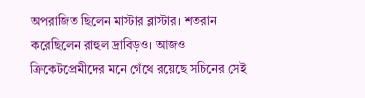অপরাজিত ছিলেন মাস্টার ব্লাস্টার। শতরান করেছিলেন রাহুল দ্রাবিড়ও। আজও ক্রিকেটপ্রেমীদের মনে গেঁথে রয়েছে সচিনের সেই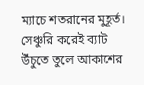ম্যাচে শতরানের মুহূর্ত। সেঞ্চুরি করেই ব্যাট উঁচুতে তুলে আকাশের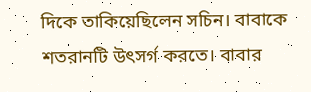দিকে তাকিয়েছিলেন সচিন। বাবাকে শতরানটি উৎসর্গ করতে। বাবার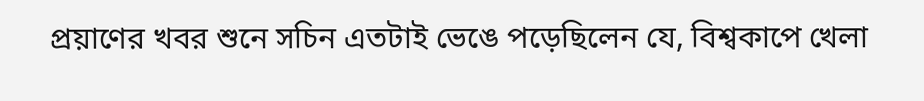প্রয়াণের খবর শুনে সচিন এতটাই ভেঙে পড়েছিলেন যে, বিশ্বকাপে খেলা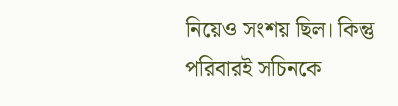নিয়েও সংশয় ছিল। কিন্তু পরিবারই সচিনকে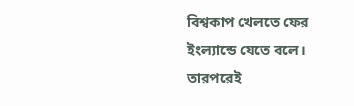বিশ্বকাপ খেলতে ফের ইংল্যান্ডে যেতে বলে। তারপরেই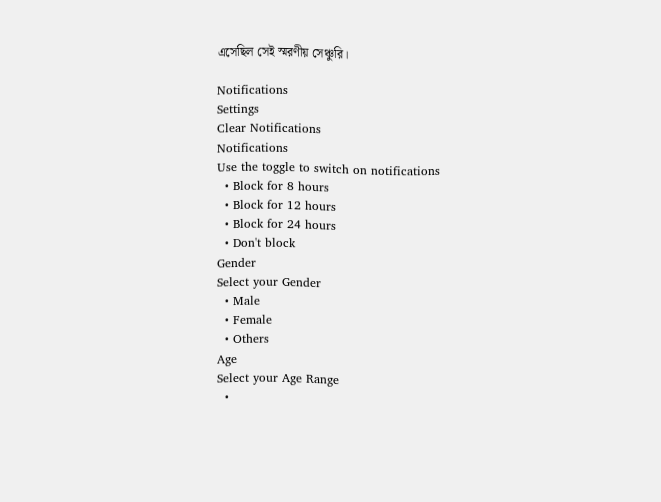এসেছিল সেই স্মরণীয় সেঞ্চুরি।

Notifications
Settings
Clear Notifications
Notifications
Use the toggle to switch on notifications
  • Block for 8 hours
  • Block for 12 hours
  • Block for 24 hours
  • Don't block
Gender
Select your Gender
  • Male
  • Female
  • Others
Age
Select your Age Range
  •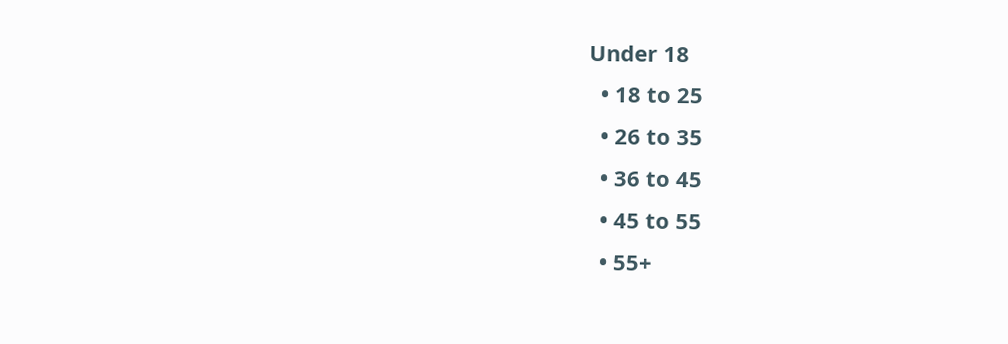Under 18
  • 18 to 25
  • 26 to 35
  • 36 to 45
  • 45 to 55
  • 55+